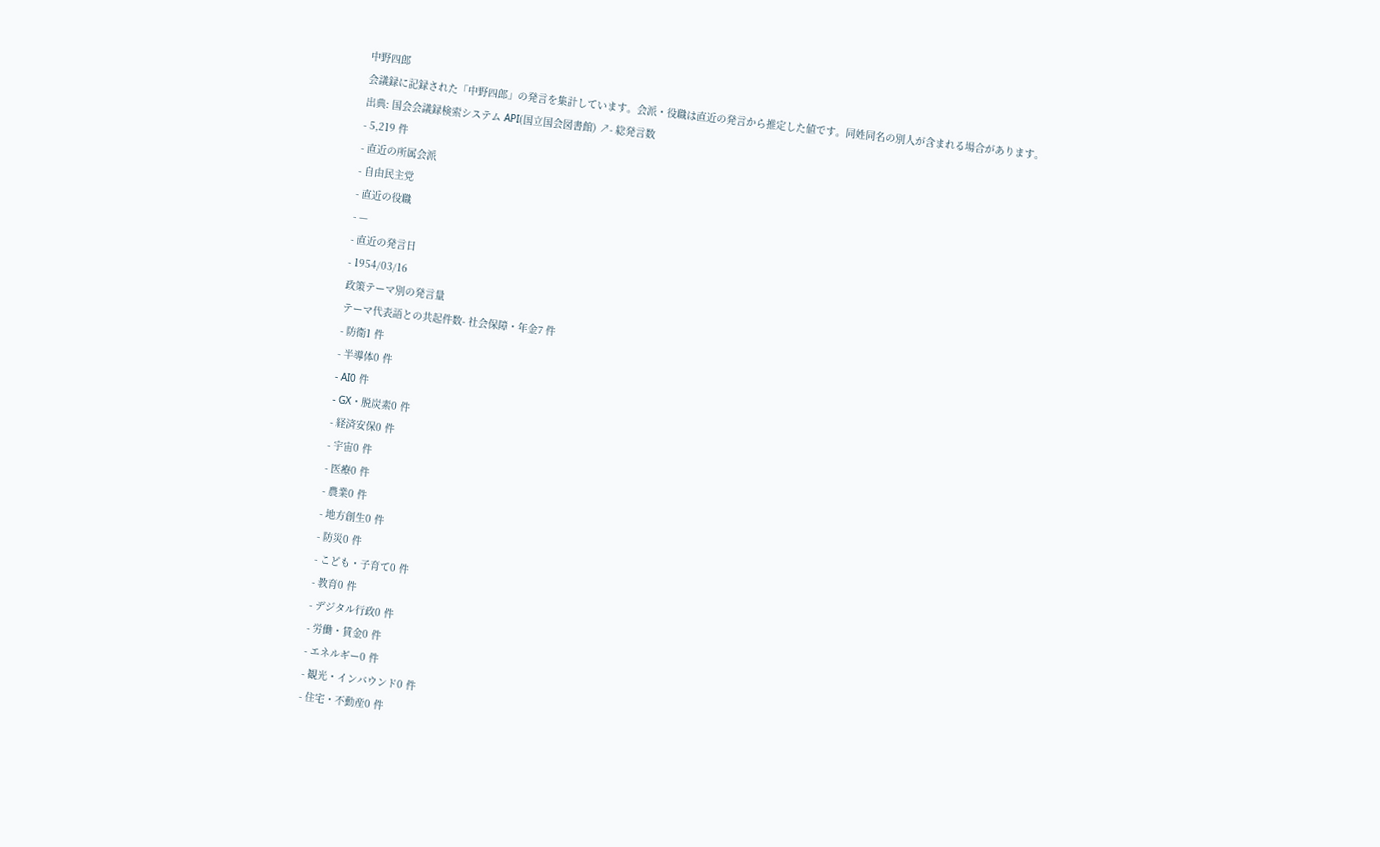中野四郎
会議録に記録された「中野四郎」の発言を集計しています。会派・役職は直近の発言から推定した値です。同姓同名の別人が含まれる場合があります。
出典: 国会会議録検索システム API(国立国会図書館) ↗- 総発言数
- 5,219 件
- 直近の所属会派
- 自由民主党
- 直近の役職
- —
- 直近の発言日
- 1954/03/16
政策テーマ別の発言量
テーマ代表語との共起件数- 社会保障・年金7 件
- 防衛1 件
- 半導体0 件
- AI0 件
- GX・脱炭素0 件
- 経済安保0 件
- 宇宙0 件
- 医療0 件
- 農業0 件
- 地方創生0 件
- 防災0 件
- こども・子育て0 件
- 教育0 件
- デジタル行政0 件
- 労働・賃金0 件
- エネルギー0 件
- 観光・インバウンド0 件
- 住宅・不動産0 件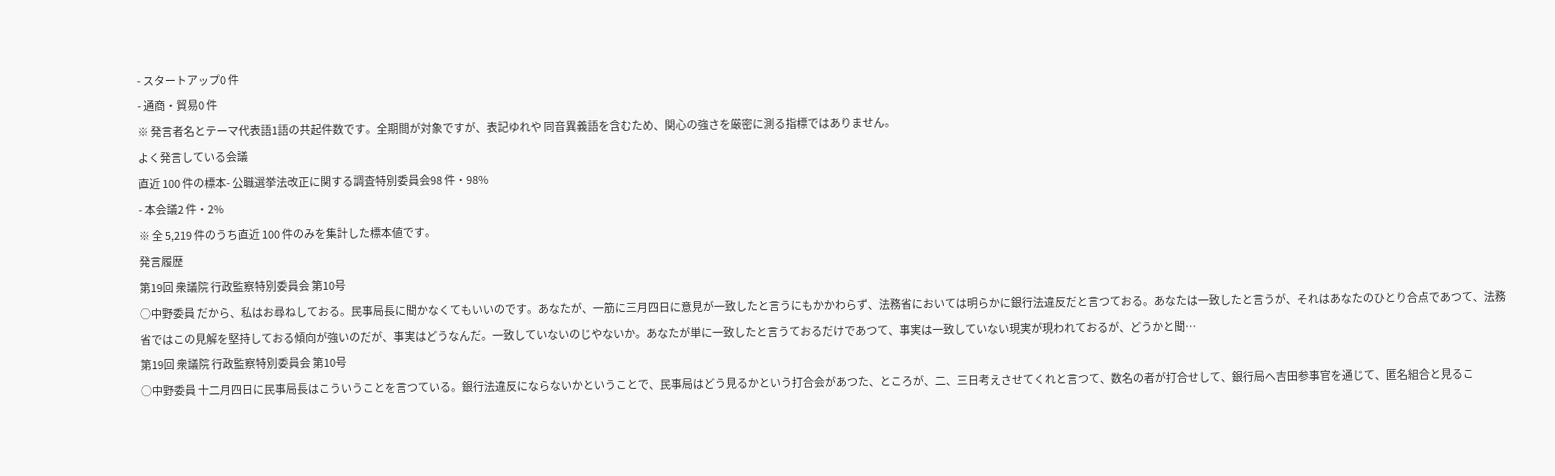- スタートアップ0 件
- 通商・貿易0 件
※ 発言者名とテーマ代表語1語の共起件数です。全期間が対象ですが、表記ゆれや 同音異義語を含むため、関心の強さを厳密に測る指標ではありません。
よく発言している会議
直近 100 件の標本- 公職選挙法改正に関する調査特別委員会98 件・98%
- 本会議2 件・2%
※ 全 5,219 件のうち直近 100 件のみを集計した標本値です。
発言履歴
第19回 衆議院 行政監察特別委員会 第10号
○中野委員 だから、私はお尋ねしておる。民事局長に聞かなくてもいいのです。あなたが、一筋に三月四日に意見が一致したと言うにもかかわらず、法務省においては明らかに銀行法違反だと言つておる。あなたは一致したと言うが、それはあなたのひとり合点であつて、法務省ではこの見解を堅持しておる傾向が強いのだが、事実はどうなんだ。一致していないのじやないか。あなたが単に一致したと言うておるだけであつて、事実は一致していない現実が現われておるが、どうかと聞…
第19回 衆議院 行政監察特別委員会 第10号
○中野委員 十二月四日に民事局長はこういうことを言つている。銀行法違反にならないかということで、民事局はどう見るかという打合会があつた、ところが、二、三日考えさせてくれと言つて、数名の者が打合せして、銀行局へ吉田参事官を通じて、匿名組合と見るこ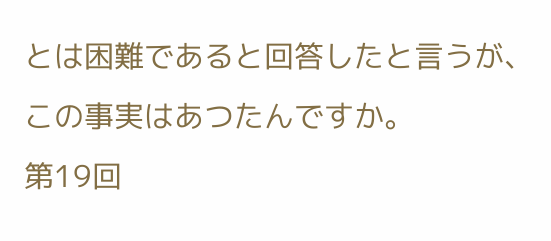とは困難であると回答したと言うが、この事実はあつたんですか。
第19回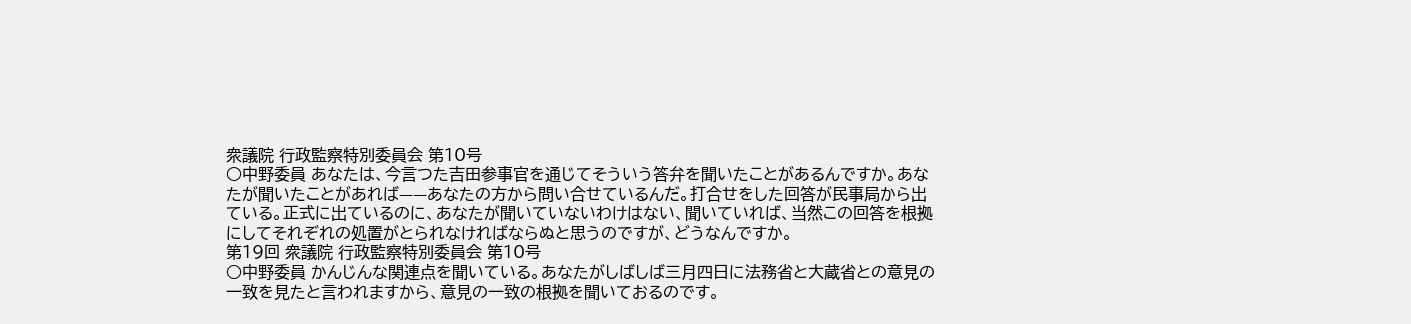衆議院 行政監察特別委員会 第10号
○中野委員 あなたは、今言つた吉田参事官を通じてそういう答弁を聞いたことがあるんですか。あなたが聞いたことがあれば——あなたの方から問い合せているんだ。打合せをした回答が民事局から出ている。正式に出ているのに、あなたが聞いていないわけはない、聞いていれば、当然この回答を根拠にしてそれぞれの処置がとられなければならぬと思うのですが、どうなんですか。
第19回 衆議院 行政監察特別委員会 第10号
○中野委員 かんじんな関連点を聞いている。あなたがしばしば三月四日に法務省と大蔵省との意見の一致を見たと言われますから、意見の一致の根拠を聞いておるのです。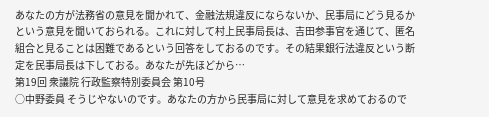あなたの方が法務省の意見を聞かれて、金融法規違反にならないか、民事局にどう見るかという意見を聞いておられる。これに対して村上民事局長は、吉田参事官を通じて、匿名組合と見ることは困難であるという回答をしておるのです。その結果銀行法違反という断定を民事局長は下しておる。あなたが先ほどから…
第19回 衆議院 行政監察特別委員会 第10号
○中野委員 そうじやないのです。あなたの方から民事局に対して意見を求めておるので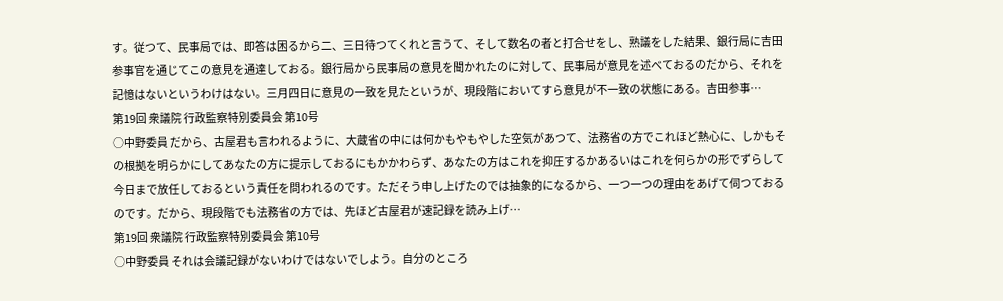す。従つて、民事局では、即答は困るから二、三日待つてくれと言うて、そして数名の者と打合せをし、熟議をした結果、銀行局に吉田参事官を通じてこの意見を通達しておる。銀行局から民事局の意見を聞かれたのに対して、民事局が意見を述べておるのだから、それを記憶はないというわけはない。三月四日に意見の一致を見たというが、現段階においてすら意見が不一致の状態にある。吉田参事…
第19回 衆議院 行政監察特別委員会 第10号
○中野委員 だから、古屋君も言われるように、大蔵省の中には何かもやもやした空気があつて、法務省の方でこれほど熱心に、しかもその根拠を明らかにしてあなたの方に提示しておるにもかかわらず、あなたの方はこれを抑圧するかあるいはこれを何らかの形でずらして今日まで放任しておるという責任を問われるのです。ただそう申し上げたのでは抽象的になるから、一つ一つの理由をあげて伺つておるのです。だから、現段階でも法務省の方では、先ほど古屋君が速記録を読み上げ…
第19回 衆議院 行政監察特別委員会 第10号
○中野委員 それは会議記録がないわけではないでしよう。自分のところ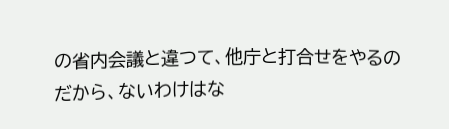の省内会議と違つて、他庁と打合せをやるのだから、ないわけはな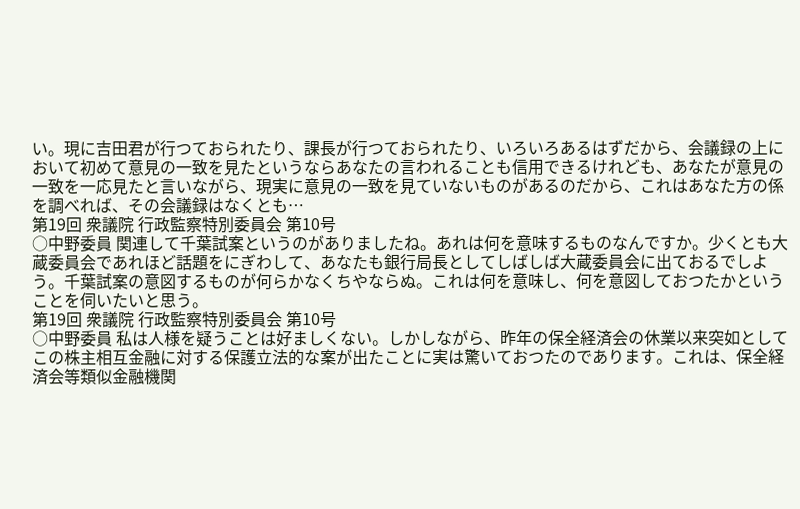い。現に吉田君が行つておられたり、課長が行つておられたり、いろいろあるはずだから、会議録の上において初めて意見の一致を見たというならあなたの言われることも信用できるけれども、あなたが意見の一致を一応見たと言いながら、現実に意見の一致を見ていないものがあるのだから、これはあなた方の係を調べれば、その会議録はなくとも…
第19回 衆議院 行政監察特別委員会 第10号
○中野委員 関連して千葉試案というのがありましたね。あれは何を意味するものなんですか。少くとも大蔵委員会であれほど話題をにぎわして、あなたも銀行局長としてしばしば大蔵委員会に出ておるでしよう。千葉試案の意図するものが何らかなくちやならぬ。これは何を意味し、何を意図しておつたかということを伺いたいと思う。
第19回 衆議院 行政監察特別委員会 第10号
○中野委員 私は人様を疑うことは好ましくない。しかしながら、昨年の保全経済会の休業以来突如としてこの株主相互金融に対する保護立法的な案が出たことに実は驚いておつたのであります。これは、保全経済会等類似金融機関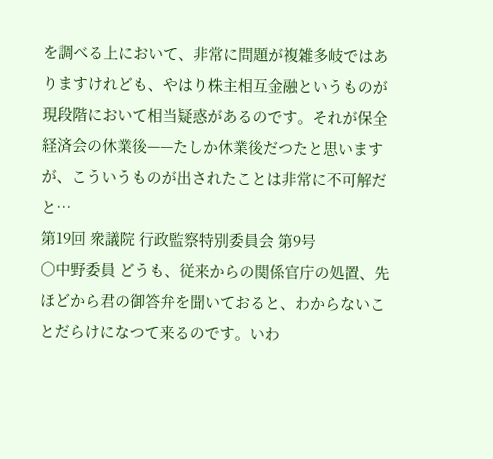を調べる上において、非常に問題が複雑多岐ではありますけれども、やはり株主相互金融というものが現段階において相当疑惑があるのです。それが保全経済会の休業後——たしか休業後だつたと思いますが、こういうものが出されたことは非常に不可解だと…
第19回 衆議院 行政監察特別委員会 第9号
○中野委員 どうも、従来からの関係官庁の処置、先ほどから君の御答弁を聞いておると、わからないことだらけになつて来るのです。いわ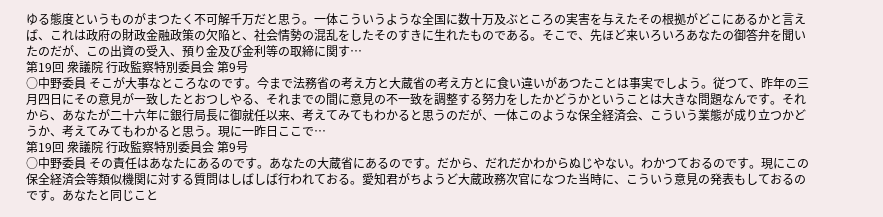ゆる態度というものがまつたく不可解千万だと思う。一体こういうような全国に数十万及ぶところの実害を与えたその根拠がどこにあるかと言えば、これは政府の財政金融政策の欠陥と、社会情勢の混乱をしたそのすきに生れたものである。そこで、先ほど来いろいろあなたの御答弁を聞いたのだが、この出資の受入、預り金及び金利等の取締に関す…
第19回 衆議院 行政監察特別委員会 第9号
○中野委員 そこが大事なところなのです。今まで法務省の考え方と大蔵省の考え方とに食い違いがあつたことは事実でしよう。従つて、昨年の三月四日にその意見が一致したとおつしやる、それまでの間に意見の不一致を調整する努力をしたかどうかということは大きな問題なんです。それから、あなたが二十六年に銀行局長に御就任以来、考えてみてもわかると思うのだが、一体このような保全経済会、こういう業態が成り立つかどうか、考えてみてもわかると思う。現に一昨日ここで…
第19回 衆議院 行政監察特別委員会 第9号
○中野委員 その責任はあなたにあるのです。あなたの大蔵省にあるのです。だから、だれだかわからぬじやない。わかつておるのです。現にこの保全経済会等類似機関に対する質問はしばしば行われておる。愛知君がちようど大蔵政務次官になつた当時に、こういう意見の発表もしておるのです。あなたと同じこと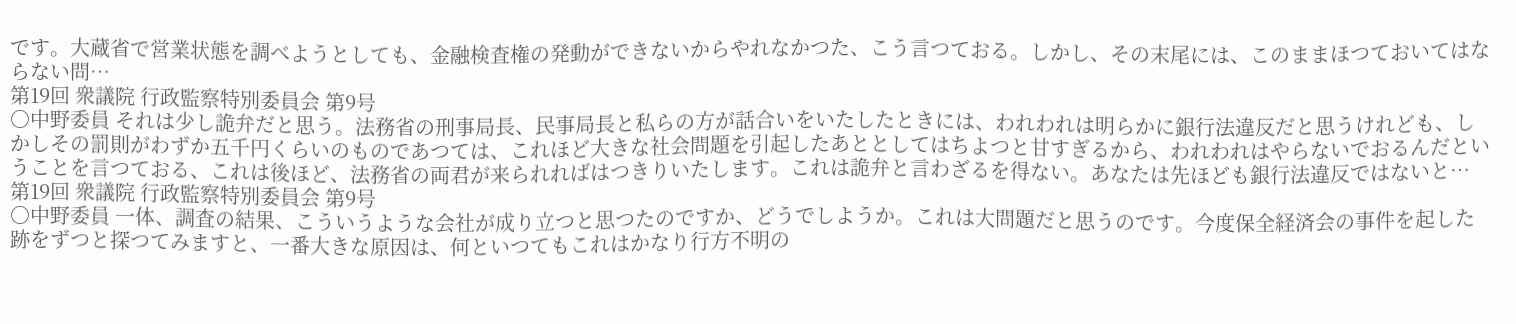です。大蔵省で営業状態を調べようとしても、金融検査権の発動ができないからやれなかつた、こう言つておる。しかし、その末尾には、このままほつておいてはならない問…
第19回 衆議院 行政監察特別委員会 第9号
○中野委員 それは少し詭弁だと思う。法務省の刑事局長、民事局長と私らの方が話合いをいたしたときには、われわれは明らかに銀行法違反だと思うけれども、しかしその罰則がわずか五千円くらいのものであつては、これほど大きな社会問題を引起したあととしてはちよつと甘すぎるから、われわれはやらないでおるんだということを言つておる、これは後ほど、法務省の両君が来られればはつきりいたします。これは詭弁と言わざるを得ない。あなたは先ほども銀行法違反ではないと…
第19回 衆議院 行政監察特別委員会 第9号
○中野委員 一体、調査の結果、こういうような会社が成り立つと思つたのですか、どうでしようか。これは大問題だと思うのです。今度保全経済会の事件を起した跡をずつと探つてみますと、一番大きな原因は、何といつてもこれはかなり行方不明の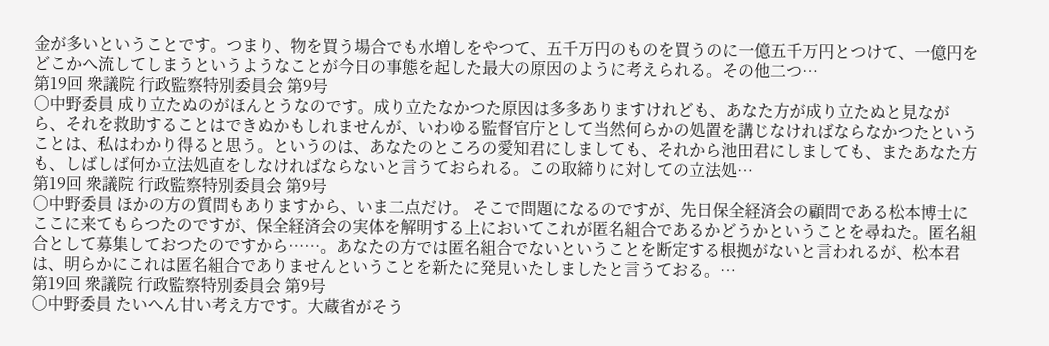金が多いということです。つまり、物を買う場合でも水増しをやつて、五千万円のものを買うのに一億五千万円とつけて、一億円をどこかへ流してしまうというようなことが今日の事態を起した最大の原因のように考えられる。その他二つ…
第19回 衆議院 行政監察特別委員会 第9号
○中野委員 成り立たぬのがほんとうなのです。成り立たなかつた原因は多多ありますけれども、あなた方が成り立たぬと見ながら、それを救助することはできぬかもしれませんが、いわゆる監督官庁として当然何らかの処置を講じなければならなかつたということは、私はわかり得ると思う。というのは、あなたのところの愛知君にしましても、それから池田君にしましても、またあなた方も、しばしば何か立法処直をしなければならないと言うておられる。この取締りに対しての立法処…
第19回 衆議院 行政監察特別委員会 第9号
○中野委員 ほかの方の質問もありますから、いま二点だけ。 そこで問題になるのですが、先日保全経済会の顧問である松本博士にここに来てもらつたのですが、保全経済会の実体を解明する上においてこれが匿名組合であるかどうかということを尋ねた。匿名組合として募集しておつたのですから……。あなたの方では匿名組合でないということを断定する根拠がないと言われるが、松本君は、明らかにこれは匿名組合でありませんということを新たに発見いたしましたと言うておる。…
第19回 衆議院 行政監察特別委員会 第9号
○中野委員 たいへん甘い考え方です。大蔵省がそう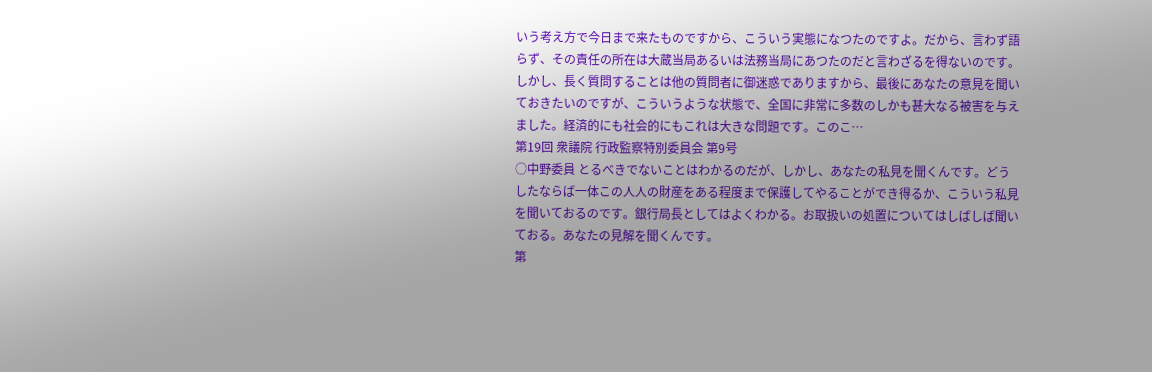いう考え方で今日まで来たものですから、こういう実態になつたのですよ。だから、言わず語らず、その責任の所在は大蔵当局あるいは法務当局にあつたのだと言わざるを得ないのです。しかし、長く質問することは他の質問者に御迷惑でありますから、最後にあなたの意見を聞いておきたいのですが、こういうような状態で、全国に非常に多数のしかも甚大なる被害を与えました。経済的にも社会的にもこれは大きな問題です。このこ…
第19回 衆議院 行政監察特別委員会 第9号
○中野委員 とるべきでないことはわかるのだが、しかし、あなたの私見を聞くんです。どうしたならば一体この人人の財産をある程度まで保護してやることができ得るか、こういう私見を聞いておるのです。銀行局長としてはよくわかる。お取扱いの処置についてはしばしば聞いておる。あなたの見解を聞くんです。
第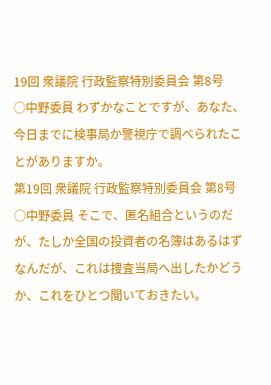19回 衆議院 行政監察特別委員会 第8号
○中野委員 わずかなことですが、あなた、今日までに検事局か警視庁で調べられたことがありますか。
第19回 衆議院 行政監察特別委員会 第8号
○中野委員 そこで、匿名組合というのだが、たしか全国の投資者の名簿はあるはずなんだが、これは捜査当局へ出したかどうか、これをひとつ聞いておきたい。